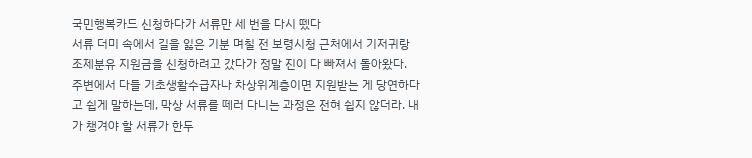국민행복카드 신청하다가 서류만 세 번을 다시 뗐다
서류 더미 속에서 길을 잃은 기분 며칠 전 보령시청 근처에서 기저귀랑 조제분유 지원금을 신청하려고 갔다가 정말 진이 다 빠져서 돌아왔다. 주변에서 다들 기초생활수급자나 차상위계층이면 지원받는 게 당연하다고 쉽게 말하는데, 막상 서류를 떼러 다니는 과정은 전혀 쉽지 않더라. 내가 챙겨야 할 서류가 한두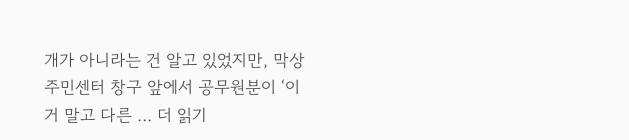개가 아니라는 건 알고 있었지만, 막상 주민센터 창구 앞에서 공무원분이 ‘이거 말고 다른 … 더 읽기